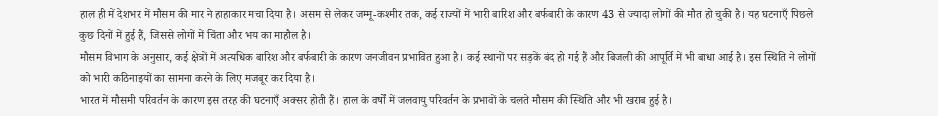हाल ही में देशभर में मौसम की मार ने हाहाकार मचा दिया है। असम से लेकर जम्मू-कश्मीर तक, कई राज्यों में भारी बारिश और बर्फबारी के कारण 43 से ज्यादा लोगों की मौत हो चुकी है। यह घटनाएँ पिछले कुछ दिनों में हुई हैं, जिससे लोगों में चिंता और भय का माहौल है।
मौसम विभाग के अनुसार, कई क्षेत्रों में अत्यधिक बारिश और बर्फबारी के कारण जनजीवन प्रभावित हुआ है। कई स्थानों पर सड़कें बंद हो गई हैं और बिजली की आपूर्ति में भी बाधा आई है। इस स्थिति ने लोगों को भारी कठिनाइयों का सामना करने के लिए मजबूर कर दिया है।
भारत में मौसमी परिवर्तन के कारण इस तरह की घटनाएँ अक्सर होती हैं। हाल के वर्षों में जलवायु परिवर्तन के प्रभावों के चलते मौसम की स्थिति और भी खराब हुई है।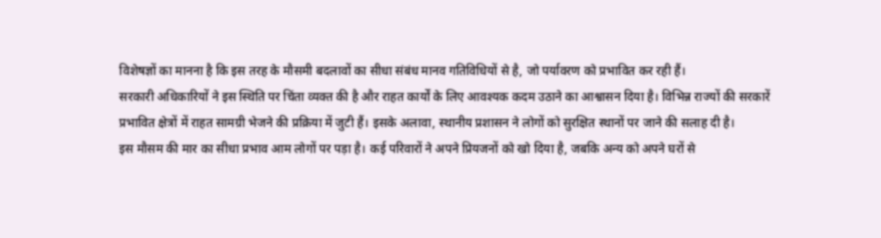विशेषज्ञों का मानना है कि इस तरह के मौसमी बदलावों का सीधा संबंध मानव गतिविधियों से है, जो पर्यावरण को प्रभावित कर रही हैं।
सरकारी अधिकारियों ने इस स्थिति पर चिंता व्यक्त की है और राहत कार्यों के लिए आवश्यक कदम उठाने का आश्वासन दिया है। विभिन्न राज्यों की सरकारें प्रभावित क्षेत्रों में राहत सामग्री भेजने की प्रक्रिया में जुटी हैं। इसके अलावा, स्थानीय प्रशासन ने लोगों को सुरक्षित स्थानों पर जाने की सलाह दी है।
इस मौसम की मार का सीधा प्रभाव आम लोगों पर पड़ा है। कई परिवारों ने अपने प्रियजनों को खो दिया है, जबकि अन्य को अपने घरों से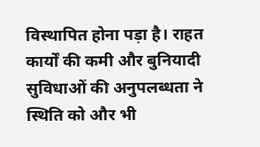विस्थापित होना पड़ा है। राहत कार्यों की कमी और बुनियादी सुविधाओं की अनुपलब्धता ने स्थिति को और भी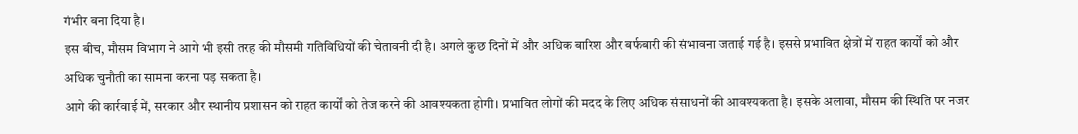गंभीर बना दिया है।
इस बीच, मौसम विभाग ने आगे भी इसी तरह की मौसमी गतिविधियों की चेतावनी दी है। अगले कुछ दिनों में और अधिक बारिश और बर्फबारी की संभावना जताई गई है। इससे प्रभावित क्षेत्रों में राहत कार्यों को और अधिक चुनौती का सामना करना पड़ सकता है।
आगे की कार्रवाई में, सरकार और स्थानीय प्रशासन को राहत कार्यों को तेज करने की आवश्यकता होगी। प्रभावित लोगों की मदद के लिए अधिक संसाधनों की आवश्यकता है। इसके अलावा, मौसम की स्थिति पर नजर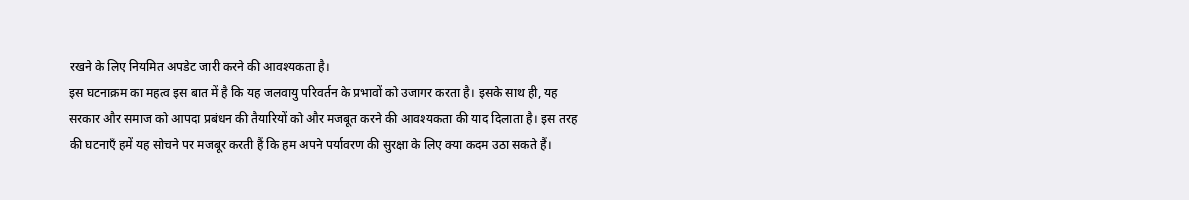रखने के लिए नियमित अपडेट जारी करने की आवश्यकता है।
इस घटनाक्रम का महत्व इस बात में है कि यह जलवायु परिवर्तन के प्रभावों को उजागर करता है। इसके साथ ही, यह सरकार और समाज को आपदा प्रबंधन की तैयारियों को और मजबूत करने की आवश्यकता की याद दिलाता है। इस तरह की घटनाएँ हमें यह सोचने पर मजबूर करती हैं कि हम अपने पर्यावरण की सुरक्षा के लिए क्या कदम उठा सकते हैं।